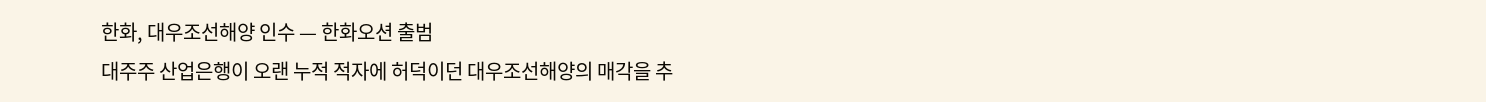한화, 대우조선해양 인수 — 한화오션 출범
대주주 산업은행이 오랜 누적 적자에 허덕이던 대우조선해양의 매각을 추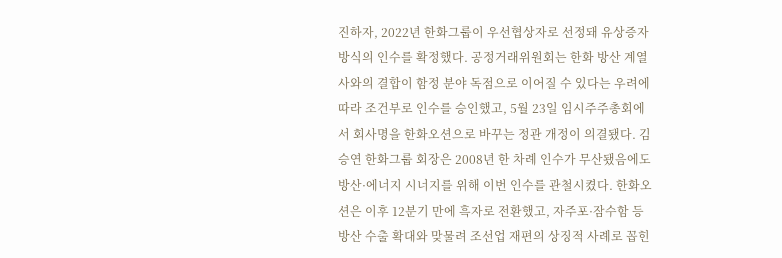진하자, 2022년 한화그룹이 우선협상자로 선정돼 유상증자 방식의 인수를 확정했다. 공정거래위원회는 한화 방산 계열사와의 결합이 함정 분야 독점으로 이어질 수 있다는 우려에 따라 조건부로 인수를 승인했고, 5월 23일 임시주주총회에서 회사명을 한화오션으로 바꾸는 정관 개정이 의결됐다. 김승연 한화그룹 회장은 2008년 한 차례 인수가 무산됐음에도 방산·에너지 시너지를 위해 이번 인수를 관철시켰다. 한화오션은 이후 12분기 만에 흑자로 전환했고, 자주포·잠수함 등 방산 수출 확대와 맞물려 조선업 재편의 상징적 사례로 꼽힌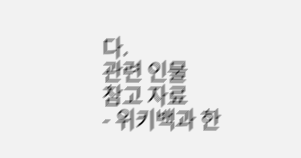다.
관련 인물
참고 자료
- 위키백과 한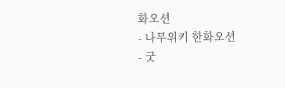화오션
- 나무위키 한화오션
- 굿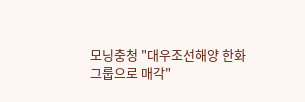모닝충청 "대우조선해양 한화그룹으로 매각"